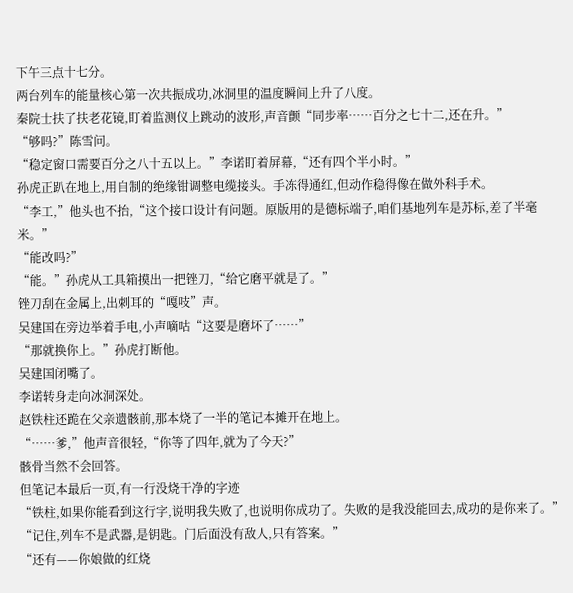下午三点十七分。
两台列车的能量核心第一次共振成功,冰洞里的温度瞬间上升了八度。
秦院士扶了扶老花镜,盯着监测仪上跳动的波形,声音颤“同步率……百分之七十二,还在升。”
“够吗?”陈雪问。
“稳定窗口需要百分之八十五以上。”李诺盯着屏幕,“还有四个半小时。”
孙虎正趴在地上,用自制的绝缘钳调整电缆接头。手冻得通红,但动作稳得像在做外科手术。
“李工,”他头也不抬,“这个接口设计有问题。原版用的是德标端子,咱们基地列车是苏标,差了半毫米。”
“能改吗?”
“能。”孙虎从工具箱摸出一把锉刀,“给它磨平就是了。”
锉刀刮在金属上,出刺耳的“嘎吱”声。
吴建国在旁边举着手电,小声嘀咕“这要是磨坏了……”
“那就换你上。”孙虎打断他。
吴建国闭嘴了。
李诺转身走向冰洞深处。
赵铁柱还跪在父亲遗骸前,那本烧了一半的笔记本摊开在地上。
“……爹,”他声音很轻,“你等了四年,就为了今天?”
骸骨当然不会回答。
但笔记本最后一页,有一行没烧干净的字迹
“铁柱,如果你能看到这行字,说明我失败了,也说明你成功了。失败的是我没能回去,成功的是你来了。”
“记住,列车不是武器,是钥匙。门后面没有敌人,只有答案。”
“还有——你娘做的红烧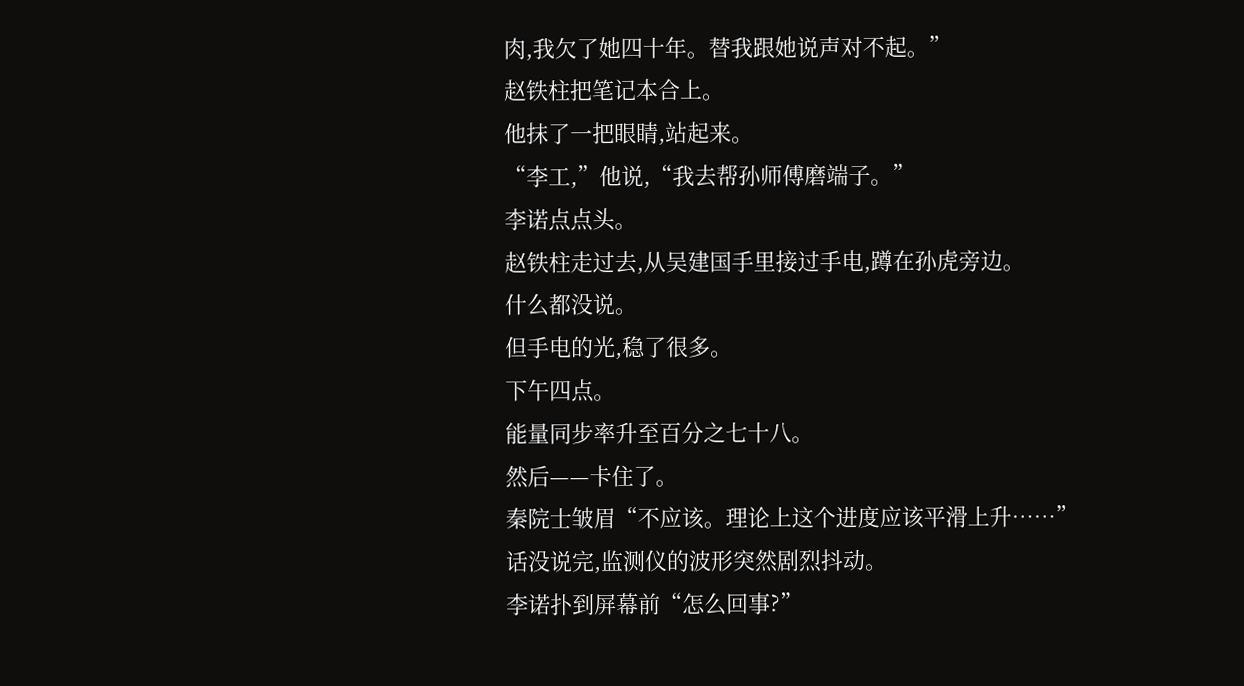肉,我欠了她四十年。替我跟她说声对不起。”
赵铁柱把笔记本合上。
他抹了一把眼睛,站起来。
“李工,”他说,“我去帮孙师傅磨端子。”
李诺点点头。
赵铁柱走过去,从吴建国手里接过手电,蹲在孙虎旁边。
什么都没说。
但手电的光,稳了很多。
下午四点。
能量同步率升至百分之七十八。
然后——卡住了。
秦院士皱眉“不应该。理论上这个进度应该平滑上升……”
话没说完,监测仪的波形突然剧烈抖动。
李诺扑到屏幕前“怎么回事?”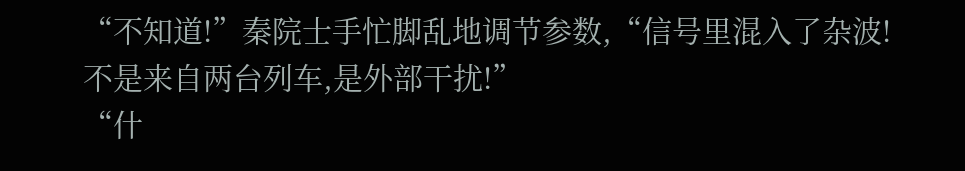“不知道!”秦院士手忙脚乱地调节参数,“信号里混入了杂波!不是来自两台列车,是外部干扰!”
“什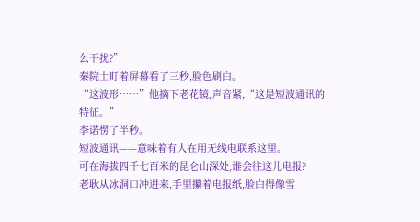么干扰?”
秦院士盯着屏幕看了三秒,脸色刷白。
“这波形……”他摘下老花镜,声音紧,“这是短波通讯的特征。”
李诺愣了半秒。
短波通讯——意味着有人在用无线电联系这里。
可在海拔四千七百米的昆仑山深处,谁会往这儿电报?
老耿从冰洞口冲进来,手里攥着电报纸,脸白得像雪